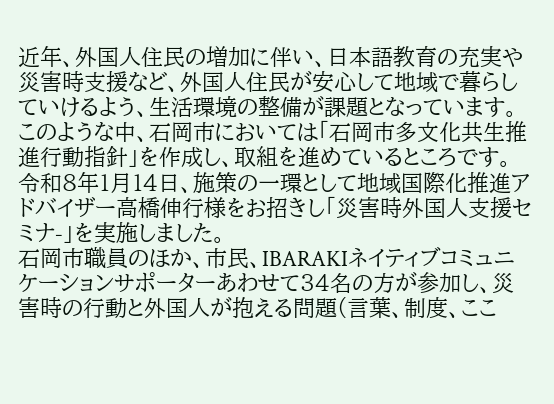近年、外国人住民の増加に伴い、日本語教育の充実や災害時支援など、外国人住民が安心して地域で暮らしていけるよう、生活環境の整備が課題となっています。このような中、石岡市においては「石岡市多文化共生推進行動指針」を作成し、取組を進めているところです。
令和8年1月14日、施策の一環として地域国際化推進アドバイザー高橋伸行様をお招きし「災害時外国人支援セミナ-」を実施しました。
石岡市職員のほか、市民、IBARAKIネイティブコミュニケーションサポーターあわせて34名の方が参加し、災害時の行動と外国人が抱える問題(言葉、制度、ここ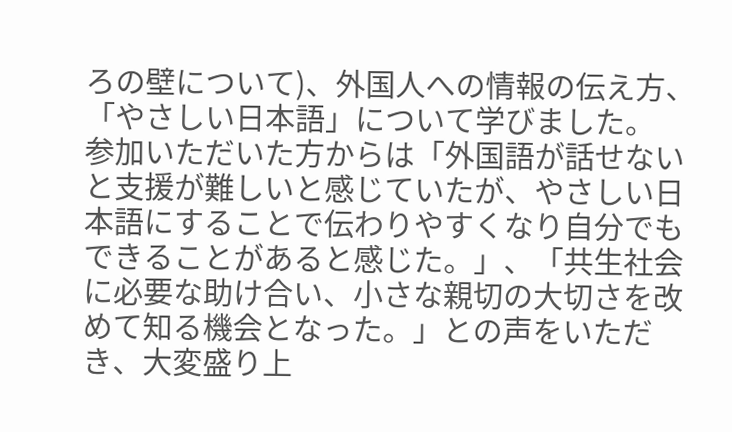ろの壁について)、外国人への情報の伝え方、「やさしい日本語」について学びました。
参加いただいた方からは「外国語が話せないと支援が難しいと感じていたが、やさしい日本語にすることで伝わりやすくなり自分でもできることがあると感じた。」、「共生社会に必要な助け合い、小さな親切の大切さを改めて知る機会となった。」との声をいただき、大変盛り上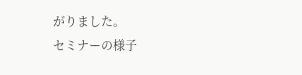がりました。
セミナーの様子